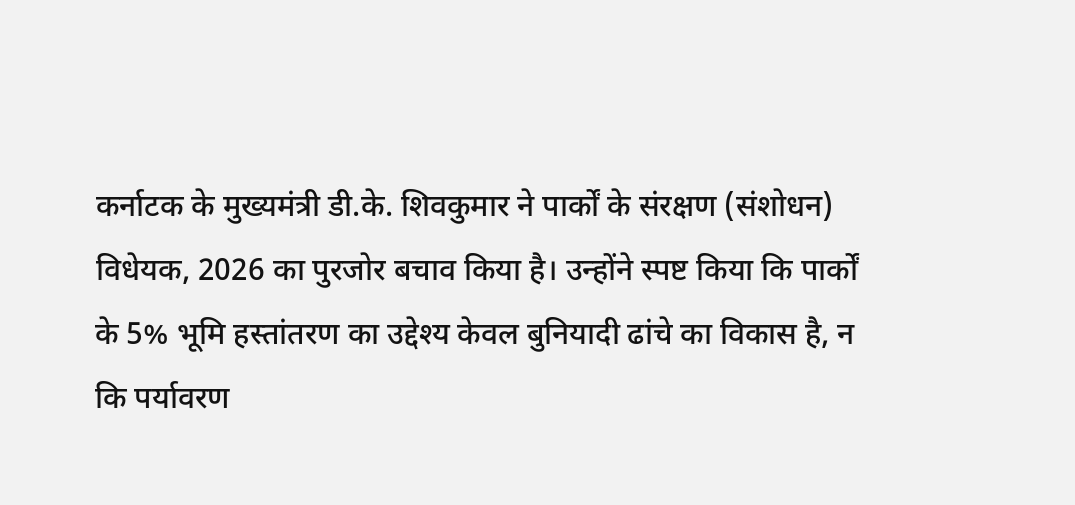कर्नाटक के मुख्यमंत्री डी.के. शिवकुमार ने पार्कों के संरक्षण (संशोधन) विधेयक, 2026 का पुरजोर बचाव किया है। उन्होंने स्पष्ट किया कि पार्कों के 5% भूमि हस्तांतरण का उद्देश्य केवल बुनियादी ढांचे का विकास है, न कि पर्यावरण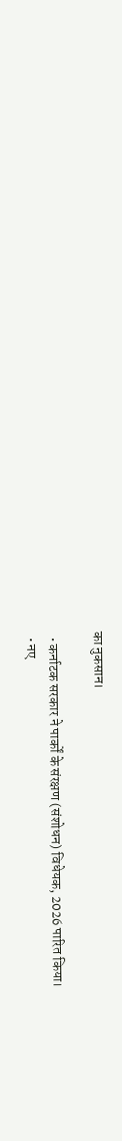का नुकसान।

  • कर्नाटक सरकार ने पार्कों के संरक्षण (संशोधन) विधेयक, 2026 पारित किया।
  • नए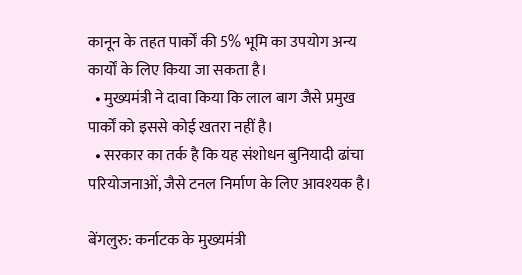कानून के तहत पार्कों की 5% भूमि का उपयोग अन्य कार्यों के लिए किया जा सकता है।
  • मुख्यमंत्री ने दावा किया कि लाल बाग जैसे प्रमुख पार्कों को इससे कोई खतरा नहीं है।
  • सरकार का तर्क है कि यह संशोधन बुनियादी ढांचा परियोजनाओं, जैसे टनल निर्माण के लिए आवश्यक है।

बेंगलुरु: कर्नाटक के मुख्यमंत्री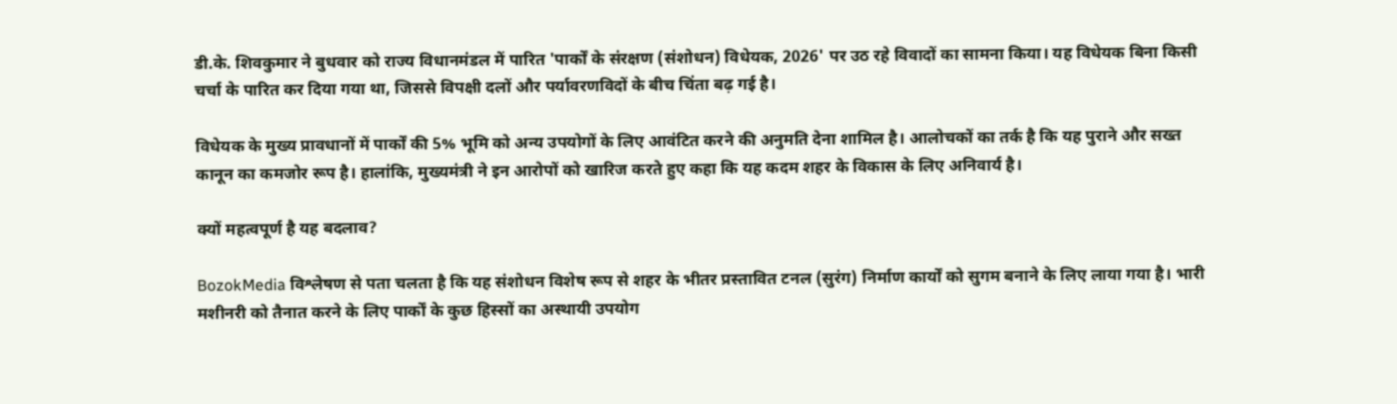डी.के. शिवकुमार ने बुधवार को राज्य विधानमंडल में पारित 'पार्कों के संरक्षण (संशोधन) विधेयक, 2026' पर उठ रहे विवादों का सामना किया। यह विधेयक बिना किसी चर्चा के पारित कर दिया गया था, जिससे विपक्षी दलों और पर्यावरणविदों के बीच चिंता बढ़ गई है।

विधेयक के मुख्य प्रावधानों में पार्कों की 5% भूमि को अन्य उपयोगों के लिए आवंटित करने की अनुमति देना शामिल है। आलोचकों का तर्क है कि यह पुराने और सख्त कानून का कमजोर रूप है। हालांकि, मुख्यमंत्री ने इन आरोपों को खारिज करते हुए कहा कि यह कदम शहर के विकास के लिए अनिवार्य है।

क्यों महत्वपूर्ण है यह बदलाव?

BozokMedia विश्लेषण से पता चलता है कि यह संशोधन विशेष रूप से शहर के भीतर प्रस्तावित टनल (सुरंग) निर्माण कार्यों को सुगम बनाने के लिए लाया गया है। भारी मशीनरी को तैनात करने के लिए पार्कों के कुछ हिस्सों का अस्थायी उपयोग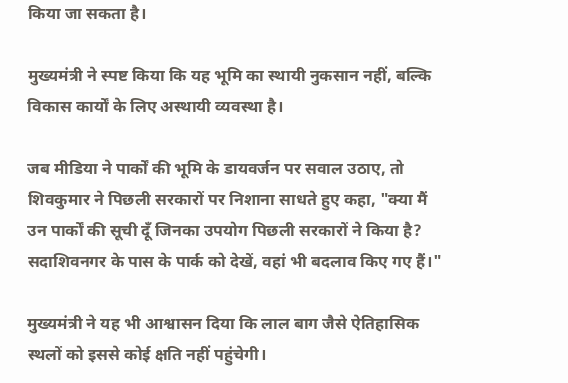किया जा सकता है।

मुख्यमंत्री ने स्पष्ट किया कि यह भूमि का स्थायी नुकसान नहीं, बल्कि विकास कार्यों के लिए अस्थायी व्यवस्था है।

जब मीडिया ने पार्कों की भूमि के डायवर्जन पर सवाल उठाए, तो शिवकुमार ने पिछली सरकारों पर निशाना साधते हुए कहा, "क्या मैं उन पार्कों की सूची दूँ जिनका उपयोग पिछली सरकारों ने किया है? सदाशिवनगर के पास के पार्क को देखें, वहां भी बदलाव किए गए हैं।"

मुख्यमंत्री ने यह भी आश्वासन दिया कि लाल बाग जैसे ऐतिहासिक स्थलों को इससे कोई क्षति नहीं पहुंचेगी।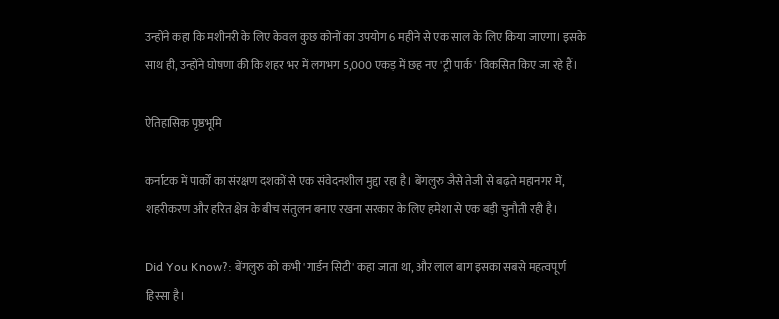उन्होंने कहा कि मशीनरी के लिए केवल कुछ कोनों का उपयोग 6 महीने से एक साल के लिए किया जाएगा। इसके साथ ही, उन्होंने घोषणा की कि शहर भर में लगभग 5,000 एकड़ में छह नए 'ट्री पार्क' विकसित किए जा रहे हैं।

ऐतिहासिक पृष्ठभूमि

कर्नाटक में पार्कों का संरक्षण दशकों से एक संवेदनशील मुद्दा रहा है। बेंगलुरु जैसे तेजी से बढ़ते महानगर में, शहरीकरण और हरित क्षेत्र के बीच संतुलन बनाए रखना सरकार के लिए हमेशा से एक बड़ी चुनौती रही है।

Did You Know?: बेंगलुरु को कभी 'गार्डन सिटी' कहा जाता था, और लाल बाग इसका सबसे महत्वपूर्ण हिस्सा है।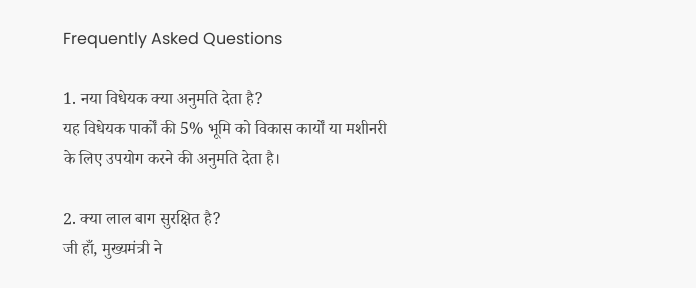Frequently Asked Questions

1. नया विधेयक क्या अनुमति देता है?
यह विधेयक पार्कों की 5% भूमि को विकास कार्यों या मशीनरी के लिए उपयोग करने की अनुमति देता है।

2. क्या लाल बाग सुरक्षित है?
जी हाँ, मुख्यमंत्री ने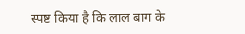स्पष्ट किया है कि लाल बाग के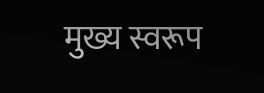मुख्य स्वरूप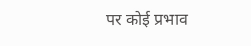पर कोई प्रभाव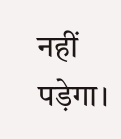नहीं पड़ेगा।